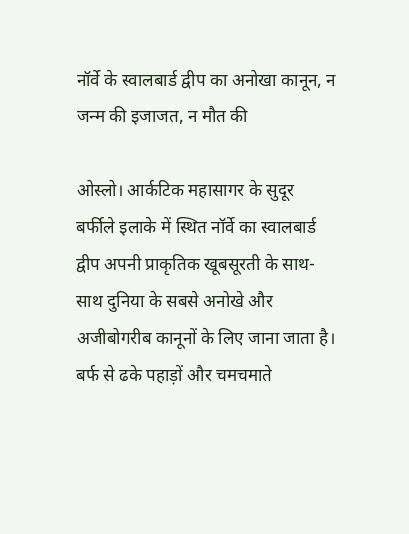नॉर्वे के स्वालबार्ड द्वीप का अनोखा कानून, न जन्म की इजाजत, न मौत की

ओस्लो। आर्कटिक महासागर के सुदूर बर्फीले इलाके में स्थित नॉर्वे का स्वालबार्ड द्वीप अपनी प्राकृतिक खूबसूरती के साथ-साथ दुनिया के सबसे अनोखे और अजीबोगरीब कानूनों के लिए जाना जाता है। बर्फ से ढके पहाड़ों और चमचमाते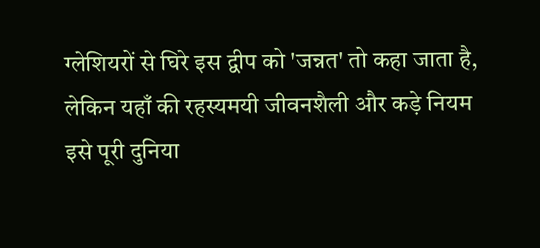ग्लेशियरों से घिरे इस द्वीप को 'जन्नत' तो कहा जाता है, लेकिन यहाँ की रहस्यमयी जीवनशैली और कड़े नियम इसे पूरी दुनिया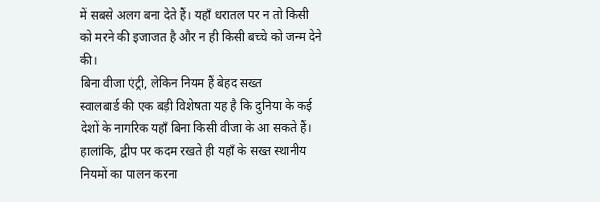में सबसे अलग बना देते हैं। यहाँ धरातल पर न तो किसी को मरने की इजाजत है और न ही किसी बच्चे को जन्म देने की।
बिना वीजा एंट्री, लेकिन नियम हैं बेहद सख्त
स्वालबार्ड की एक बड़ी विशेषता यह है कि दुनिया के कई देशों के नागरिक यहाँ बिना किसी वीजा के आ सकते हैं। हालांकि, द्वीप पर कदम रखते ही यहाँ के सख्त स्थानीय नियमों का पालन करना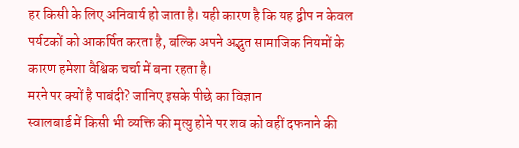हर किसी के लिए अनिवार्य हो जाता है। यही कारण है कि यह द्वीप न केवल पर्यटकों को आकर्षित करता है, बल्कि अपने अद्भुत सामाजिक नियमों के कारण हमेशा वैश्विक चर्चा में बना रहता है।
मरने पर क्यों है पाबंदी? जानिए इसके पीछे का विज्ञान
स्वालबार्ड में किसी भी व्यक्ति की मृत्यु होने पर शव को वहीं दफनाने की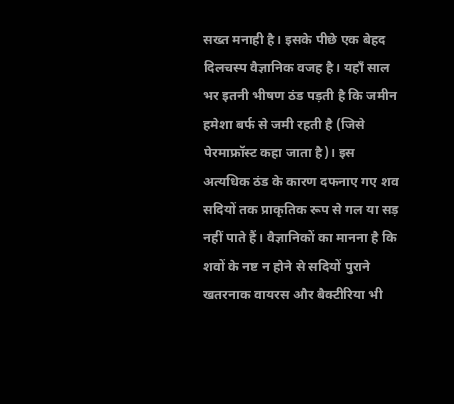सख्त मनाही है। इसके पीछे एक बेहद दिलचस्प वैज्ञानिक वजह है। यहाँ साल भर इतनी भीषण ठंड पड़ती है कि जमीन हमेशा बर्फ से जमी रहती है (जिसे पेरमाफ्रॉस्ट कहा जाता है)। इस अत्यधिक ठंड के कारण दफनाए गए शव सदियों तक प्राकृतिक रूप से गल या सड़ नहीं पाते हैं। वैज्ञानिकों का मानना है कि शवों के नष्ट न होने से सदियों पुराने खतरनाक वायरस और बैक्टीरिया भी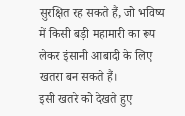सुरक्षित रह सकते हैं, जो भविष्य में किसी बड़ी महामारी का रूप लेकर इंसानी आबादी के लिए खतरा बन सकते हैं।
इसी खतरे को देखते हुए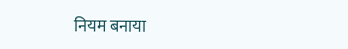नियम बनाया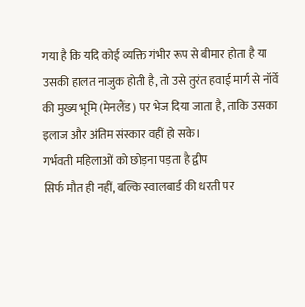गया है कि यदि कोई व्यक्ति गंभीर रूप से बीमार होता है या उसकी हालत नाजुक होती है, तो उसे तुरंत हवाई मार्ग से नॉर्वे की मुख्य भूमि (मेनलैंड) पर भेज दिया जाता है, ताकि उसका इलाज और अंतिम संस्कार वहीं हो सके।
गर्भवती महिलाओं को छोड़ना पड़ता है द्वीप
सिर्फ मौत ही नहीं, बल्कि स्वालबार्ड की धरती पर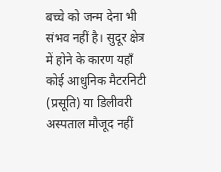बच्चे को जन्म देना भी संभव नहीं है। सुदूर क्षेत्र में होने के कारण यहाँ कोई आधुनिक मैटरनिटी (प्रसूति) या डिलीवरी अस्पताल मौजूद नहीं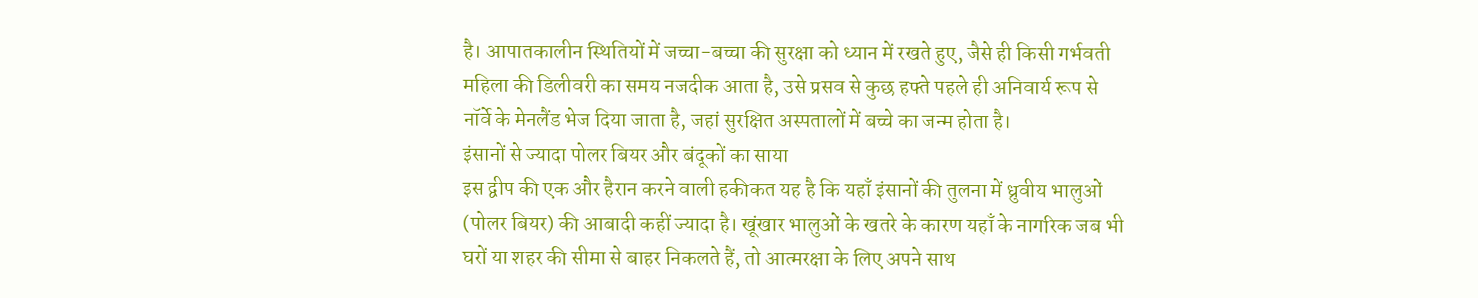है। आपातकालीन स्थितियों में जच्चा-बच्चा की सुरक्षा को ध्यान में रखते हुए, जैसे ही किसी गर्भवती महिला की डिलीवरी का समय नजदीक आता है, उसे प्रसव से कुछ हफ्ते पहले ही अनिवार्य रूप से नॉर्वे के मेनलैंड भेज दिया जाता है, जहां सुरक्षित अस्पतालों में बच्चे का जन्म होता है।
इंसानों से ज्यादा पोलर बियर और बंदूकों का साया
इस द्वीप की एक और हैरान करने वाली हकीकत यह है कि यहाँ इंसानों की तुलना में ध्रुवीय भालुओं (पोलर बियर) की आबादी कहीं ज्यादा है। खूंखार भालुओं के खतरे के कारण यहाँ के नागरिक जब भी घरों या शहर की सीमा से बाहर निकलते हैं, तो आत्मरक्षा के लिए अपने साथ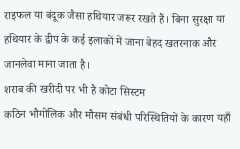राइफल या बंदूक जैसा हथियार जरूर रखते हैं। बिना सुरक्षा या हथियार के द्वीप के कई इलाकों में जाना बेहद खतरनाक और जानलेवा माना जाता है।
शराब की खरीदी पर भी है कोटा सिस्टम
कठिन भौगोलिक और मौसम संबंधी परिस्थितियों के कारण यहाँ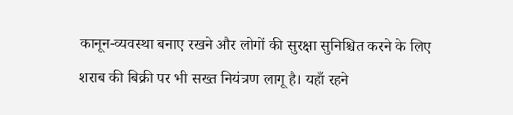कानून-व्यवस्था बनाए रखने और लोगों की सुरक्षा सुनिश्चित करने के लिए शराब की बिक्री पर भी सख्त नियंत्रण लागू है। यहाँ रहने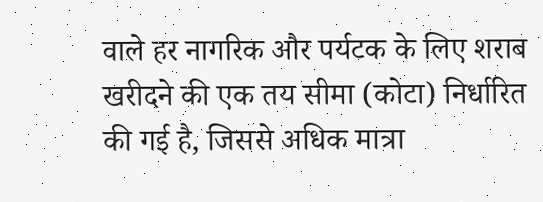वाले हर नागरिक और पर्यटक के लिए शराब खरीदने की एक तय सीमा (कोटा) निर्धारित की गई है, जिससे अधिक मात्रा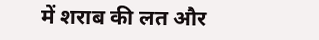में शराब की लत और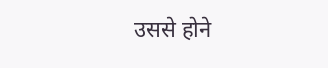उससे होने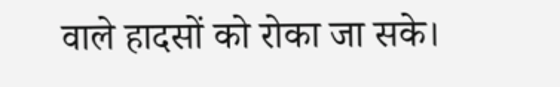वाले हादसों को रोका जा सके।